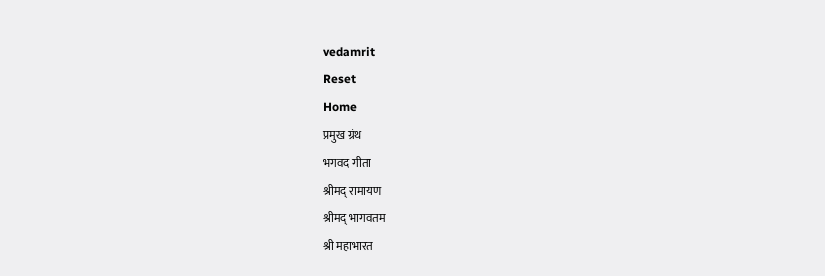vedamrit
Reset
Home
प्रमुख ग्रंथ
भगवद गीता
श्रीमद् रामायण
श्रीमद् भागवतम
श्री महाभारत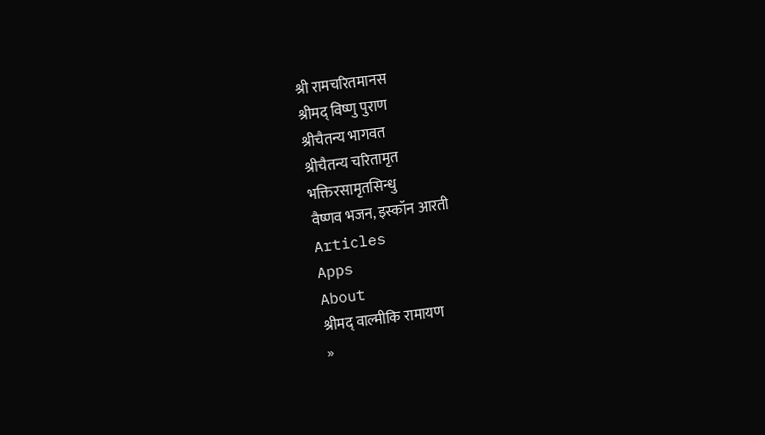श्री रामचरितमानस
श्रीमद् विष्णु पुराण
श्रीचैतन्य भागवत
श्रीचैतन्य चरितामृत
भक्तिरसामृतसिन्धु
वैष्णव भजन, इस्कॉन आरती
Articles
Apps
About
श्रीमद् वाल्मीकि रामायण
»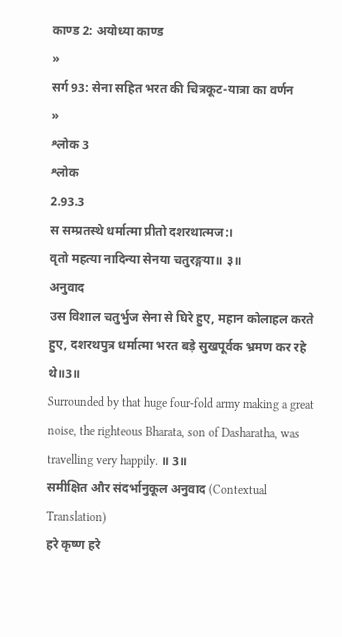काण्ड 2: अयोध्या काण्ड
»
सर्ग 93: सेना सहित भरत की चित्रकूट-यात्रा का वर्णन
»
श्लोक 3
श्लोक
2.93.3
स सम्प्रतस्थे धर्मात्मा प्रीतो दशरथात्मज:।
वृतो महत्या नादिन्या सेनया चतुरङ्गया॥ ३॥
अनुवाद
उस विशाल चतुर्भुज सेना से घिरे हुए, महान कोलाहल करते हुए, दशरथपुत्र धर्मात्मा भरत बड़े सुखपूर्वक भ्रमण कर रहे थे॥3॥
Surrounded by that huge four-fold army making a great noise, the righteous Bharata, son of Dasharatha, was travelling very happily. ॥ 3॥
समीक्षित और संदर्भानुकूल अनुवाद (Contextual Translation)
हरे कृष्ण हरे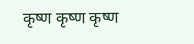कृष्ण कृष्ण कृष्ण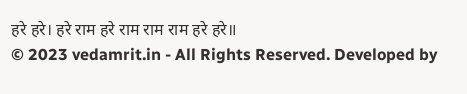हरे हरे। हरे राम हरे राम राम राम हरे हरे॥
© 2023 vedamrit.in - All Rights Reserved. Developed by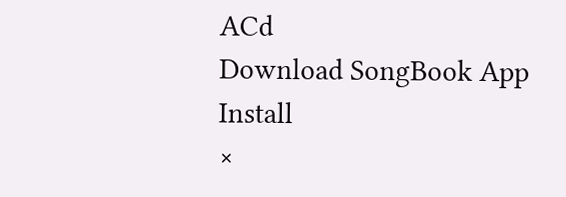ACd
Download SongBook App
Install
×